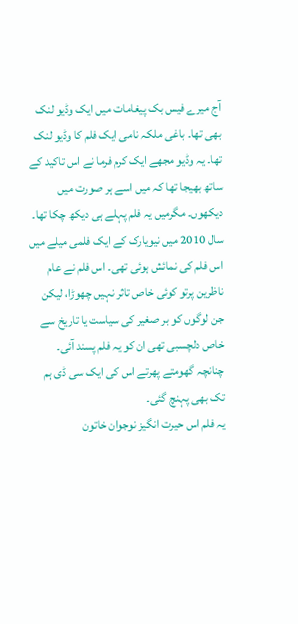آج میرے فیس بک پیغامات میں ایک وڈیو لنک بھی تھا۔ باغی ملکہ نامی ایک فلم کا وڈیو لنک تھا۔ یہ وڈیو مجھے ایک کرم فرما نے اس تاکید کے ساتھ بھیجا تھا کہ میں اسے ہر صورت میں دیکھوں۔ مگرمیں یہ فلم پہلے ہی دیکھ چکا تھا۔ سال 2010 میں نیویارک کے ایک فلمی میلے میں اس فلم کی نمائش ہوئی تھی۔ اس فلم نے عام ناظرین پرتو کوئی خاص تاثر نہیں چھوڑا، لیکن جن لوگوں کو بر صغیر کی سیاست یا تاریخ سے خاص دلچسبی تھی ان کو یہ فلم پسند آئی۔ چنانچہ گھومتے پھرتے اس کی ایک سی ڈی ہم تک بھی پہنچ گئی۔
یہ فلم اس حیرت انگیز نوجوان خاتون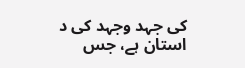کی جہد وجہد کی د استان ہے، جس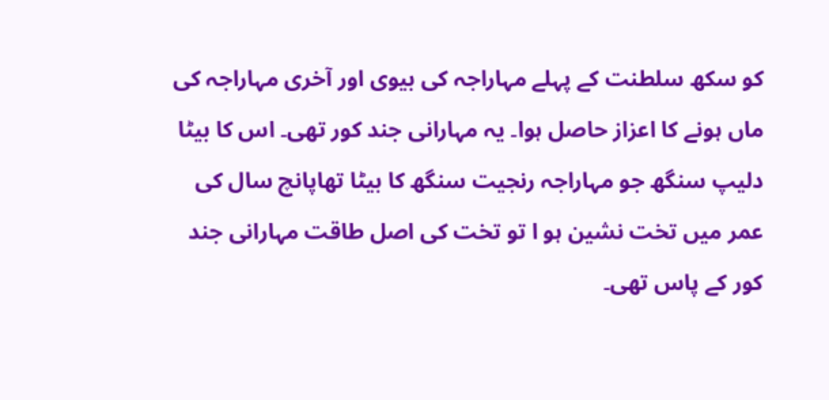کو سکھ سلطنت کے پہلے مہاراجہ کی بیوی اور آخری مہاراجہ کی ماں ہونے کا اعزاز حاصل ہوا۔ یہ مہارانی جند کور تھی۔ اس کا بیٹا دلیپ سنگھ جو مہاراجہ رنجیت سنگھ کا بیٹا تھاپانچ سال کی عمر میں تخت نشین ہو ا تو تخت کی اصل طاقت مہارانی جند کور کے پاس تھی۔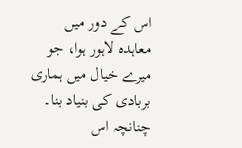اس کے دور میں معاہدہ لاہور ہوا، جو میرے خیال میں ہماری بربادی کی بنیاد بنا۔ چنانچہ اس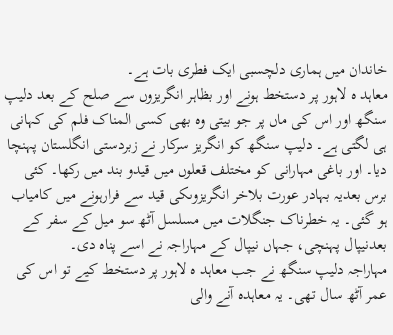خاندان میں ہماری دلچسبی ایک فطری بات ہے۔
معاہد ہ لاہور پر دستخط ہونے اور بظاہر انگریزوں سے صلح کے بعد دلیپ سنگھ اور اس کی ماں پر جو بیتی وہ بھی کسی المناک فلم کی کہانی ہی لگتی ہے۔ دلیپ سنگھ کو انگریز سرکار نے زبردستی انگلستان پہنچا دیا۔ اور باغی مہارانی کو مختلف قعلوں میں قیدو بند میں رکھا۔ کئی برس بعدیہ بہادر عورت بلاخر انگریزوںکی قید سے فرارہونے میں کامیاب ہو گئی۔ یہ خطرناک جنگلات میں مسلسل آٹھ سو میل کے سفر کے بعدنیپال پہنچی، جہاں نیپال کے مہاراجہ نے اسے پناہ دی۔
مہاراجہ دلیپ سنگھ نے جب معاہد ہ لاہور پر دستخط کیے تو اس کی عمر آٹھ سال تھی۔ یہ معاہدہ آنے والی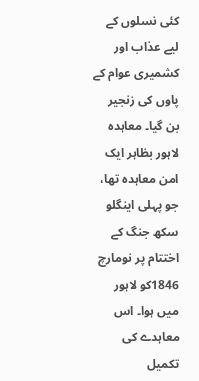کئی نسلوں کے لیے عذاب اور کشمیری عوام کے پاوں کی زنجیر بن گیا۔ معاہدہ لاہور بظاہر ایک امن معاہدہ تھا، جو پہلی اینگلو سکھ جنگ کے اختتام پر نومارچ 1846کو لاہور میں ہوا۔ اس معاہدے کی تکمیل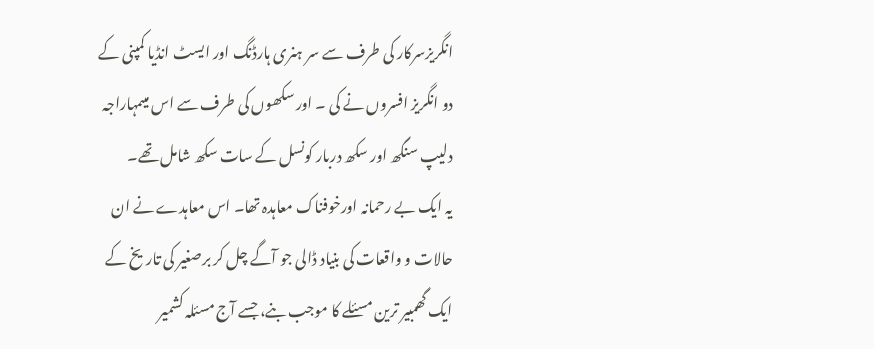انگریزسرکار کی طرف سے سر ہنری ہارڈنگ اور ایسٹ انڈیا کمپنی کے دو انگریز افسروں نے کی ۔ اور سکھوں کی طرف سے اس میںمہاراجہ دلیپ سنگھ اور سکھ دربار کونسل کے سات سکھ شامل تھے۔
یہ ایک بے رحمانہ اورخوفناک معاہدہ تھا۔ اس معاہدے نے ان حالات و واقعات کی بنیاد ڈالی جو آگے چل کر برصغیر کی تاریخ کے ایک گھمبیر ترین مسئلے کا موجب بنے، جسے آج مسئلہ کشمیر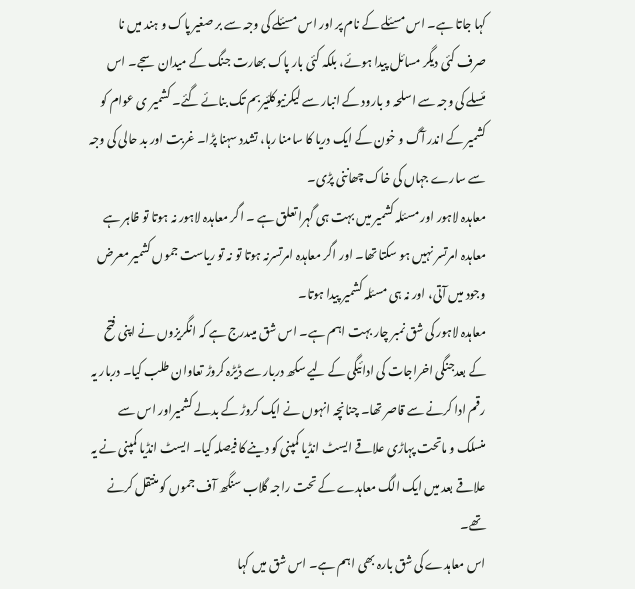کہا جاتا ہے۔ اس مسئلے کے نام پر اور اس مسئلے کی وجہ سے بر صغیر پاک و ہند میں نا صرف کئی دیگر مسائل پیدا ہوئے، بلکہ کئی بار پاک بھارت جنگ کے میدان سجے۔ اس مئسلے کی وجہ سے اسلحہ و بارود کے انبار سے لیکرنیوکلئیربم تک بنائے گئے۔ کشمیر ی عوام کو کشمیر کے اندر آگ و خون کے ایک دریا کا سامنا رہا، تشدد سہنا پڑا۔ غربت اور بد حالی کی وجہ سے سارے جہاں کی خاک چھاننی پڑی۔
معاہدہ لاہور اور مسئلہ کشمیر میں بہت ہی گہرا تعلق ہے ۔ اگر معاہدہ لاہور نہ ہوتا تو ظاہر ہے معاہدہ امرتسر نہیں ہو سکتا تھا۔ اور اگر معاہدہ امرتسرنہ ہوتا تو نہ تو ریاست جموں کشمیر معرض وجود میں آتی، اور نہ ہی مسئلہ کشمیر پیدا ہوتا۔
معاہدہ لاہور کی شق نمبر چار بہت اہم ہے۔ اس شق میںدرج ہے کہ انگریزوں نے اپنی فتح کے بعدجنگی اخراجات کی ادائیگی کے لیے سکھ دربار سے ڈیڑہ کروڑ تعاوان طلب کیا۔ دربار یہ رقم ادا کرنے سے قاصر تھا۔ چنانچہ انہوں نے ایک کروڑ کے بدلے کشمیراور اس سے منسلک و ماتحت پہاڑی علاقے ایسٹ انڈیا کمپنی کو دینے کا فیصلہ کیا۔ ایسٹ انڈیا کمپنی نے یہ علاقے بعد میں ایک الگ معاہدے کے تحت راجہ گلاب سنگھ آف جموں کو منتقل کرنے تھے۔
اس معاہدے کی شق بارہ بھی اہم ہے۔ اس شق میں کہا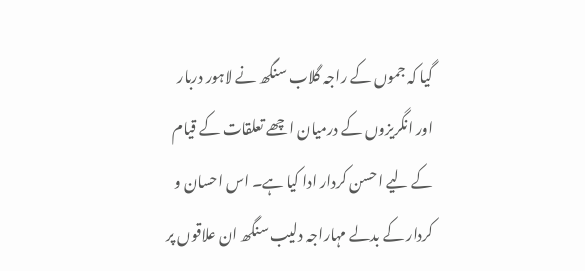گیا کہ جموں کے راجہ گلاب سنگھ نے لاہور دربار اور انگریزوں کے درمیان اچھے تعلقات کے قیام کے لیے احسن کردار ادا کیا ہے۔ اس احسان و کردار کے بدلے مہاراجہ دلیب سنگھ ان علاقوں پر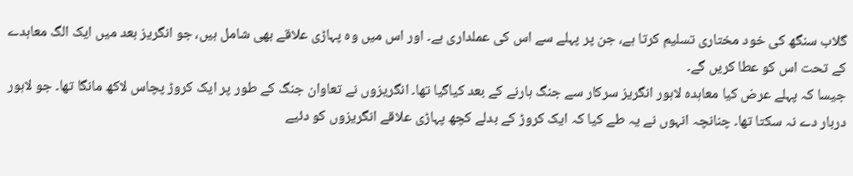گلاب سنگھ کی خود مختاری تسلیم کرتا ہے، جن پر پہلے سے اس کی عملداری ہے۔ اور اس میں وہ پہاڑی علاقے بھی شامل ہیں، جو انگریز بعد میں ایک الگ معاہدے کے تحت اس کو عطا کریں گے۔
جیسا کہ پہلے عرض کیا معاہدہ لاہور انگریز سرکار سے جنگ ہارنے کے بعد کیاگیا تھا۔ انگریزوں نے تعاوان جنگ کے طور پر ایک کروڑ پچاس لاکھ مانگا تھا۔ جو لاہور دربار دے نہ سکتا تھا۔ چنانچہ انہوں نے یہ طے کیا کہ ایک کروڑ کے بدلے کچھ پہاڑی علاقے انگریزوں کو دئیے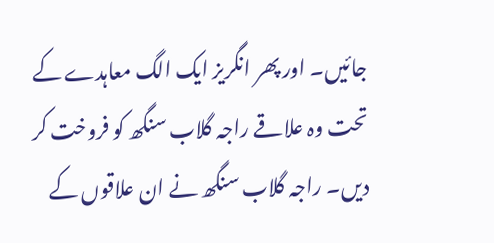جائیں۔ اور پھر انگریز ایک الگ معاہدے کے تحت وہ علاقے راجہ گلاب سنگھ کو فروخت کر دیں۔ راجہ گلاب سنگھ نے ان علاقوں کے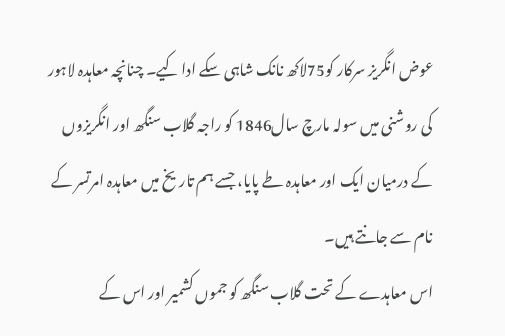عوض انگریز سرکار کو75لاکھ نانک شاہی سکے ادا کیے۔ چنانچہ معاہدہ لاہور کی روشنی میں سولہ مارچ سال1846 کو راجہ گلاب سنگھ اور انگریزوں کے درمیان ایک اور معاہدہ طے پایا، جسے ہم تاریخ میں معاہدہ امرتسر کے نام سے جانتے ہیں۔
اس معاہدے کے تحت گلاب سنگھ کو جموں کشمیر اور اس کے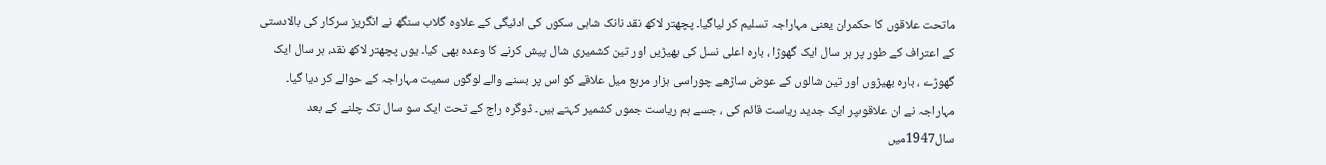ماتحت علاقوں کا حکمران یعنی مہاراجہ تسلیم کر لیاگیا۔ پچھتر لاکھ نقد نانک شاہی سکوں کی ادئیگی کے علاوہ گلاب سنگھ نے انگریز سرکار کی بالادستی کے اعتراف کے طور پر ہر سال ایک گھوڑا ، بارہ اعلی نسل کی بھیڑیں اور تین کشمیری شال پیش کرنے کا وعدہ بھی کیا۔ یوں پچھتر لاکھ نقد، ہر سال ایک گھوڑے ، بارہ بھیڑوں اور تین شالوں کے عوض ساڑھے چوراسی ہزار مربع میل علاقے کو اس پر بسنے والے لوگوں سمیت مہاراجہ کے حوالے کر دیا گیا۔ مہاراجہ نے ان علاقوںپر ایک جدید ریاست قائم کی ، جسے ہم ریاست جموں کشمیر کہتے ہیں۔ ڈوگرہ راج کے تحت ایک سو سال تک چلنے کے بعد سال1947میں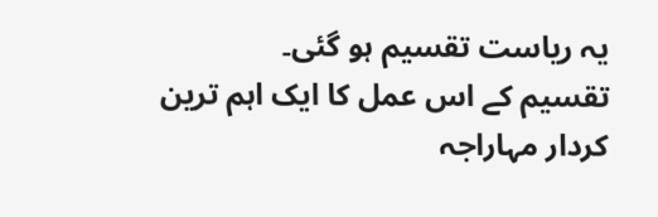یہ ریاست تقسیم ہو گئی۔
تقسیم کے اس عمل کا ایک اہم ترین کردار مہاراجہ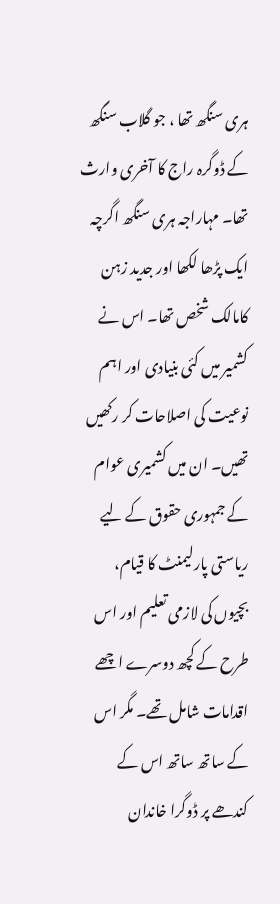ہری سنگھ تھا ، جو گلاب سنگھ کے ڈوگرہ راج کا آخری وارث تھا۔ مہاراجہ ہری سنگھ اگرچہ ایک پڑھا لکھا اور جدید زہن کامالک شخص تھا۔ اس نے کشمیر میں کئی بنیادی اور اہم نوعیت کی اصلاحات کر رکھیں تھیں۔ ان میں کشمیری عوام کے جمہوری حقوق کے لیے ریاستی پارلیمنٹ کا قیام، بچیوں کی لازمی تعلیم اور اس طرح کے کچھ دوسرے اچھے اقدامات شامل تھے۔ مگر اس کے ساتھ ساتھ اس کے کندھے پر ڈوگرا خاندان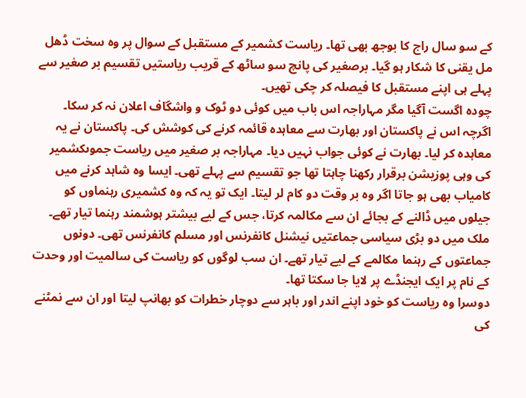کے سو سال راج کا بوجھ بھی تھا۔ ریاست کشمیر کے مستقبل کے سوال پر وہ سخت ڈھل مل یقنی کا شکار ہو گیا۔ برصغیر کی پانچ سو ساٹھ کے قریب ریاستیں تقسیم بر صغیر سے پہلے ہی اپنے مستقبل کا فیصلہ کر چکی تھیں۔
چودہ اگست آگیا مگر مہاراجہ اس باب میں کوئی دو ٹوک و واشگاف اعلان نہ کر سکا۔ اگرچہ اس نے پاکستان اور بھارت سے معاہدہ قائمہ کرنے کی کوشش کی۔ پاکستان نے یہ معاہدہ کر لیا۔ بھارت نے کوئی جواب نہیں دیا۔ مہاراجہ بر صغیر میں ریاست جموںکشمیر کی وہی پوزیشن برقرار رکھنا چاہتا تھا جو تقسیم سے پہلے تھی۔ ایسا وہ شاہد کرنے میں کامیاب بھی ہو جاتا اگر وہ بر وقت دو کام لر لیتا۔ ایک تو یہ کہ وہ کشمیری رہنماوں کو جیلوں میں ڈالنے کے بجائے ان سے مکالمہ کرتا، جس کے لیے بیشتر ہوشمند رہنما تیار تھے۔ ملک میں دو بڑی سیاسی جماعتیں نیشنل کانفرنس اور مسلم کانفرنس تھی۔ دونوں جماعتوں کے رہنما مکالمے کے لیے تیار تھے۔ ان سب لوگوں کو ریاست کی سالمیت اور وحدت کے نام پر ایک ایجنڈے پر لایا جا سکتا تھا۔
دوسرا وہ ریاست کو خود اپنے اندر اور باہر سے دوچار خطرات کو بھانپ لیتا اور ان سے نمٹنے کی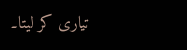تیاری کر لیتا۔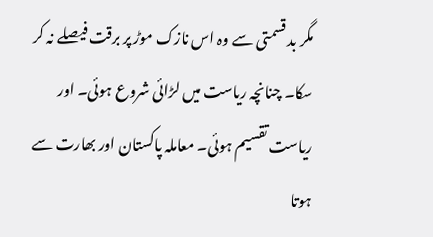مگر بد قسمتی سے وہ اس نازک موڑ پر برقت فیصلے نہ کر سکا۔ چنانچہ ریاست میں لڑائی شروع ہوئی۔ اور ریاست تقسیم ہوئی۔ معاملہ پاکستان اور بھارت سے ہوتا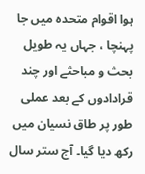ہوا اقوام متحدہ میں جا پہنچا ، جہاں یہ طویل بحث و مباحثے اور چند قرادادوں کے بعد عملی طور پر طاق نسیان میں رکھ دیا گیا۔ آج ستر سال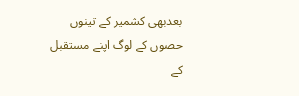بعدبھی کشمیر کے تینوں حصوں کے لوگ اپنے مستقبل کے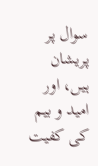سوال پر پریشان ہیں، اور امید و بیم کی کفیت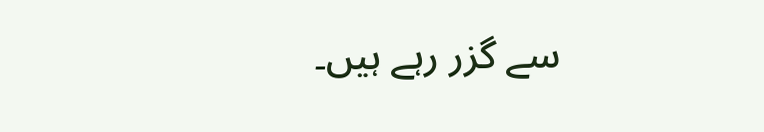سے گزر رہے ہیں۔